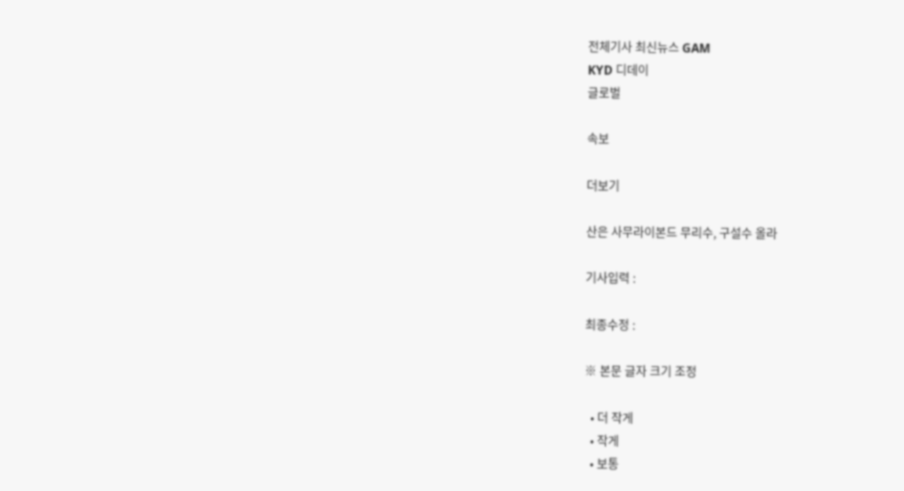전체기사 최신뉴스 GAM
KYD 디데이
글로벌

속보

더보기

산은 사무라이본드 무리수, 구설수 올라

기사입력 :

최종수정 :

※ 본문 글자 크기 조정

  • 더 작게
  • 작게
  • 보통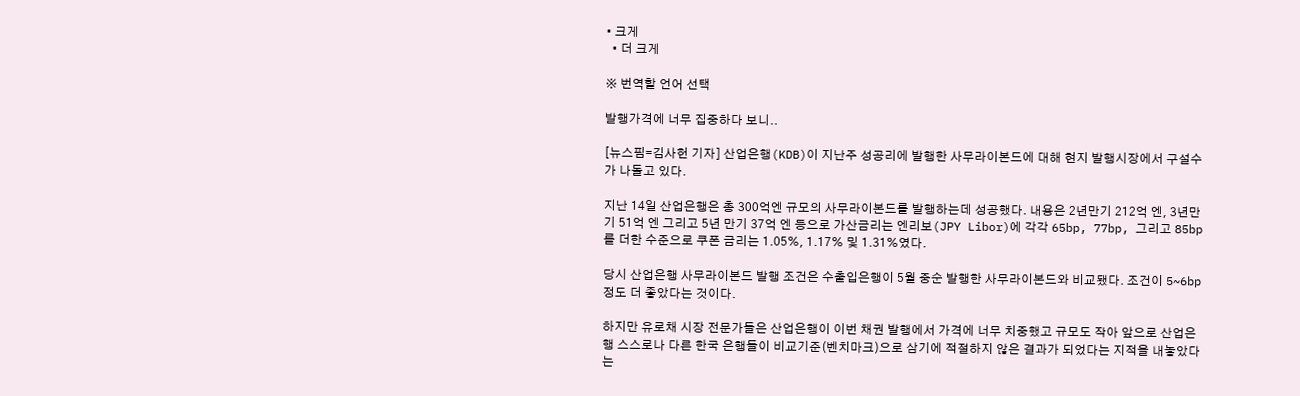• 크게
  • 더 크게

※ 번역할 언어 선택

발행가격에 너무 집중하다 보니..

[뉴스핌=김사헌 기자] 산업은행(KDB)이 지난주 성공리에 발행한 사무라이본드에 대해 현지 발행시장에서 구설수가 나돌고 있다.

지난 14일 산업은행은 총 300억엔 규모의 사무라이본드를 발행하는데 성공했다. 내용은 2년만기 212억 엔, 3년만기 51억 엔 그리고 5년 만기 37억 엔 등으로 가산금리는 엔리보(JPY Libor)에 각각 65bp, 77bp, 그리고 85bp를 더한 수준으로 쿠폰 금리는 1.05%, 1.17% 및 1.31%였다.

당시 산업은행 사무라이본드 발행 조건은 수출입은행이 5월 중순 발행한 사무라이본드와 비교됐다. 조건이 5~6bp 정도 더 좋았다는 것이다.

하지만 유로채 시장 전문가들은 산업은행이 이번 채권 발행에서 가격에 너무 치중했고 규모도 작아 앞으로 산업은행 스스로나 다른 한국 은행들이 비교기준(벤치마크)으로 삼기에 적절하지 않은 결과가 되었다는 지적을 내놓았다는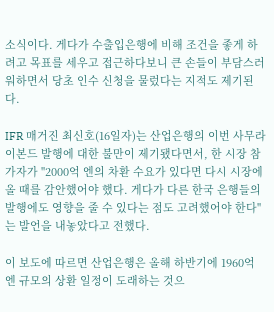소식이다. 게다가 수출입은행에 비해 조건을 좋게 하려고 목표를 세우고 접근하다보니 큰 손들이 부담스러워하면서 당초 인수 신청을 물렀다는 지적도 제기된다.

IFR 매거진 최신호(16일자)는 산업은행의 이번 사무라이본드 발행에 대한 불만이 제기됐다면서, 한 시장 참가자가 "2000억 엔의 차환 수요가 있다면 다시 시장에 올 때를 감안했어야 했다. 게다가 다른 한국 은행들의 발행에도 영향을 줄 수 있다는 점도 고려했어야 한다"는 발언을 내놓았다고 전했다.

이 보도에 따르면 산업은행은 올해 하반기에 1960억 엔 규모의 상환 일정이 도래하는 것으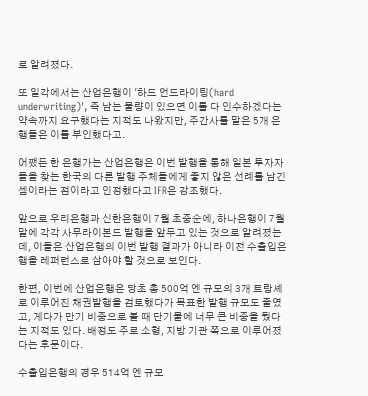로 알려졌다.

또 일각에서는 산업은행이 '하드 언드라이팅(hard underwriting)', 즉 남는 물량이 있으면 이를 다 인수하겠다는 약속까지 요구했다는 지적도 나왔지만, 주간사를 맡은 5개 은행들은 이를 부인했다고.

어쨌든 한 은행가는 산업은행은 이번 발행을 통해 일본 투자자들을 찾는 한국의 다른 발행 주체들에게 좋지 않은 선례를 남긴 셈이라는 점이라고 인정했다고 IFR은 강조했다.

앞으로 우리은행과 신한은행이 7월 초중순에, 하나은행이 7월말에 각각 사무라이본드 발행을 앞두고 있는 것으로 알려졌는데, 이들은 산업은행의 이번 발행 결과가 아니라 이전 수출입은행을 레퍼런스로 삼아야 할 것으로 보인다.

한편, 이번에 산업은행은 당초 총 500억 엔 규모의 3개 트랑셰로 이루어진 채권발행을 검토했다가 목표한 발행 규모도 줄였고, 게다가 만기 비중으로 볼 때 단기물에 너무 큰 비중을 뒀다는 지적도 있다. 배정도 주로 소형, 지방 기관 쪽으로 이루어졌다는 후문이다.

수출입은행의 경우 514억 엔 규모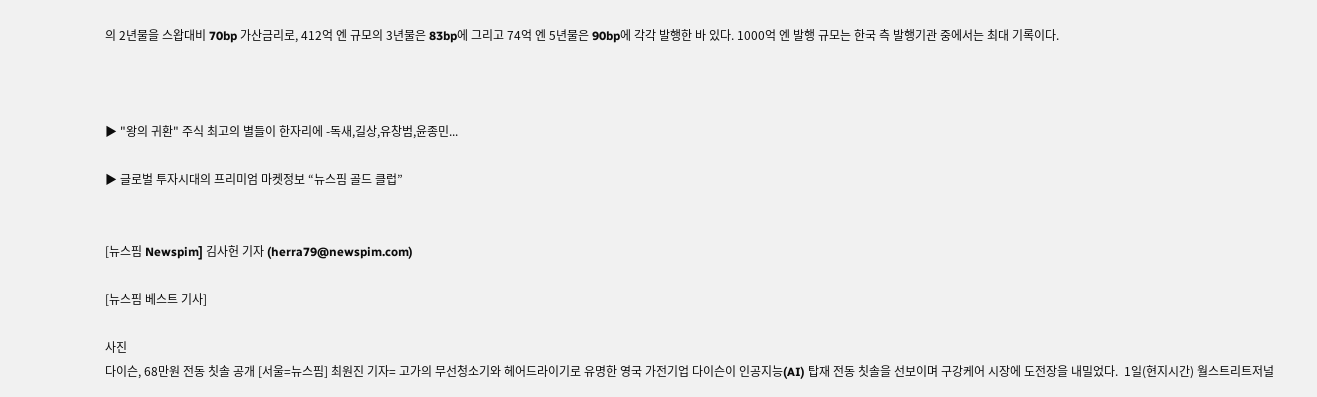의 2년물을 스왑대비 70bp 가산금리로, 412억 엔 규모의 3년물은 83bp에 그리고 74억 엔 5년물은 90bp에 각각 발행한 바 있다. 1000억 엔 발행 규모는 한국 측 발행기관 중에서는 최대 기록이다.



▶ "왕의 귀환" 주식 최고의 별들이 한자리에 -독새,길상,유창범,윤종민...

▶ 글로벌 투자시대의 프리미엄 마켓정보 “뉴스핌 골드 클럽”


[뉴스핌 Newspim] 김사헌 기자 (herra79@newspim.com)

[뉴스핌 베스트 기사]

사진
다이슨, 68만원 전동 칫솔 공개 [서울=뉴스핌] 최원진 기자= 고가의 무선청소기와 헤어드라이기로 유명한 영국 가전기업 다이슨이 인공지능(AI) 탑재 전동 칫솔을 선보이며 구강케어 시장에 도전장을 내밀었다.  1일(현지시간) 월스트리트저널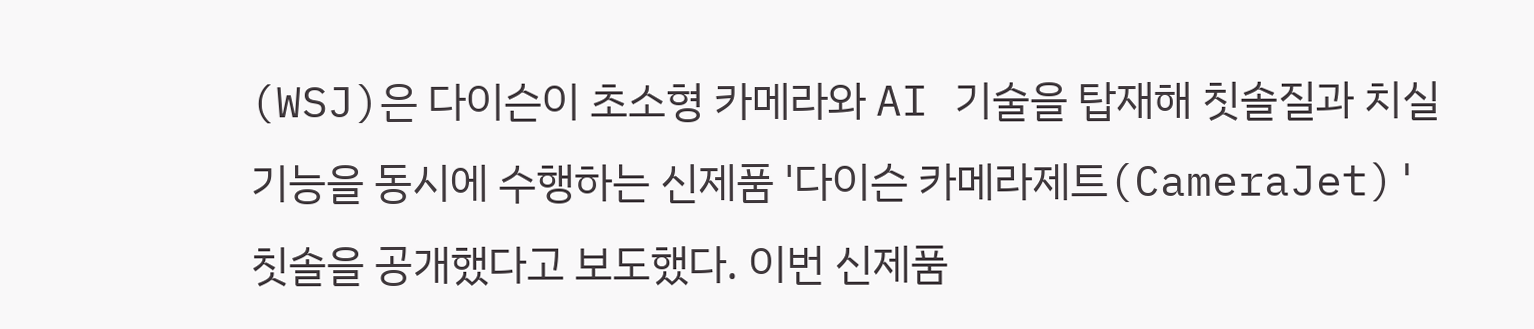(WSJ)은 다이슨이 초소형 카메라와 AI 기술을 탑재해 칫솔질과 치실 기능을 동시에 수행하는 신제품 '다이슨 카메라제트(CameraJet)' 칫솔을 공개했다고 보도했다. 이번 신제품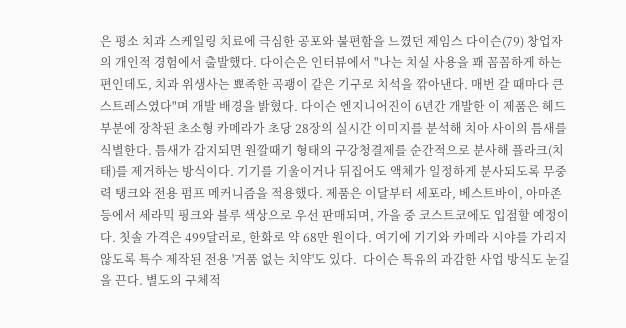은 평소 치과 스케일링 치료에 극심한 공포와 불편함을 느꼈던 제임스 다이슨(79) 창업자의 개인적 경험에서 출발했다. 다이슨은 인터뷰에서 "나는 치실 사용을 꽤 꼼꼼하게 하는 편인데도, 치과 위생사는 뾰족한 곡괭이 같은 기구로 치석을 깎아낸다. 매번 갈 때마다 큰 스트레스였다"며 개발 배경을 밝혔다. 다이슨 엔지니어진이 6년간 개발한 이 제품은 헤드 부분에 장착된 초소형 카메라가 초당 28장의 실시간 이미지를 분석해 치아 사이의 틈새를 식별한다. 틈새가 감지되면 원깔때기 형태의 구강청결제를 순간적으로 분사해 플라크(치태)를 제거하는 방식이다. 기기를 기울이거나 뒤집어도 액체가 일정하게 분사되도록 무중력 탱크와 전용 펌프 메커니즘을 적용했다. 제품은 이달부터 세포라, 베스트바이, 아마존 등에서 세라믹 핑크와 블루 색상으로 우선 판매되며, 가을 중 코스트코에도 입점할 예정이다. 칫솔 가격은 499달러로, 한화로 약 68만 원이다. 여기에 기기와 카메라 시야를 가리지 않도록 특수 제작된 전용 '거품 없는 치약'도 있다.  다이슨 특유의 과감한 사업 방식도 눈길을 끈다. 별도의 구체적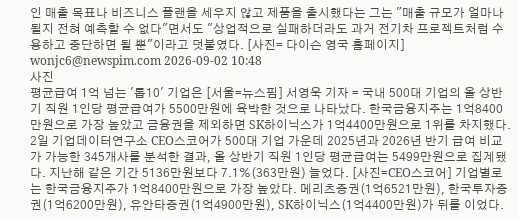인 매출 목표나 비즈니스 플랜을 세우지 않고 제품을 출시했다는 그는 "매출 규모가 얼마나 될지 전혀 예측할 수 없다"면서도 "상업적으로 실패하더라도 과거 전기차 프로젝트처럼 수용하고 중단하면 될 뿐"이라고 덧붙였다. [사진= 다이슨 영국 홈페이지] wonjc6@newspim.com 2026-09-02 10:48
사진
평균급여 1억 넘는 '톱10' 기업은 [서울=뉴스핌] 서영욱 기자 = 국내 500대 기업의 올 상반기 직원 1인당 평균급여가 5500만원에 육박한 것으로 나타났다. 한국금융지주는 1억8400만원으로 가장 높았고 금융권을 제외하면 SK하이닉스가 1억4400만원으로 1위를 차지했다. 2일 기업데이터연구소 CEO스코어가 500대 기업 가운데 2025년과 2026년 반기 급여 비교가 가능한 345개사를 분석한 결과, 올 상반기 직원 1인당 평균급여는 5499만원으로 집계됐다. 지난해 같은 기간 5136만원보다 7.1%(363만원) 늘었다. [사진=CEO스코어] 기업별로는 한국금융지주가 1억8400만원으로 가장 높았다. 메리츠증권(1억6521만원), 한국투자증권(1억6200만원), 유안타증권(1억4900만원), SK하이닉스(1억4400만원)가 뒤를 이었다.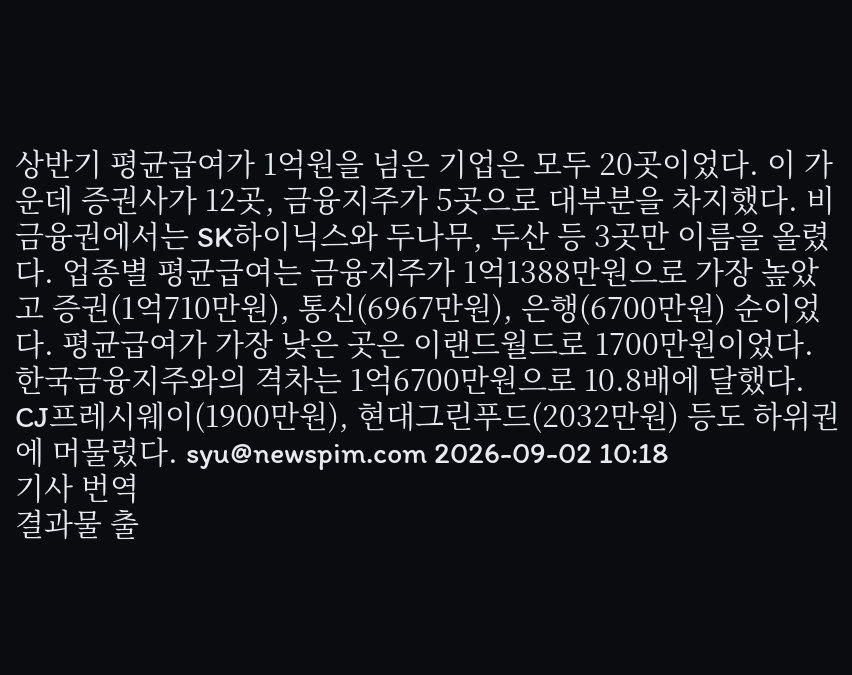상반기 평균급여가 1억원을 넘은 기업은 모두 20곳이었다. 이 가운데 증권사가 12곳, 금융지주가 5곳으로 대부분을 차지했다. 비금융권에서는 SK하이닉스와 두나무, 두산 등 3곳만 이름을 올렸다. 업종별 평균급여는 금융지주가 1억1388만원으로 가장 높았고 증권(1억710만원), 통신(6967만원), 은행(6700만원) 순이었다. 평균급여가 가장 낮은 곳은 이랜드월드로 1700만원이었다. 한국금융지주와의 격차는 1억6700만원으로 10.8배에 달했다. CJ프레시웨이(1900만원), 현대그린푸드(2032만원) 등도 하위권에 머물렀다. syu@newspim.com 2026-09-02 10:18
기사 번역
결과물 출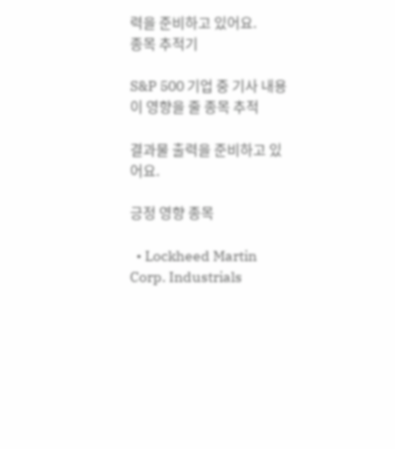력을 준비하고 있어요.
종목 추적기

S&P 500 기업 중 기사 내용이 영향을 줄 종목 추적

결과물 출력을 준비하고 있어요.

긍정 영향 종목

  • Lockheed Martin Corp. Industrials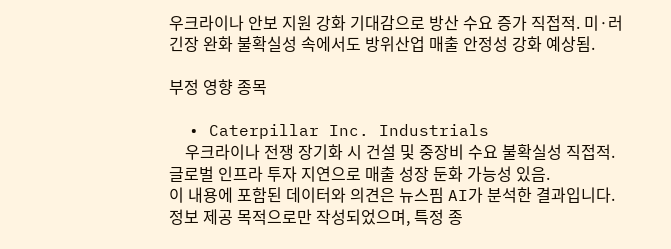우크라이나 안보 지원 강화 기대감으로 방산 수요 증가 직접적. 미·러 긴장 완화 불확실성 속에서도 방위산업 매출 안정성 강화 예상됨.

부정 영향 종목

  • Caterpillar Inc. Industrials
    우크라이나 전쟁 장기화 시 건설 및 중장비 수요 불확실성 직접적. 글로벌 인프라 투자 지연으로 매출 성장 둔화 가능성 있음.
이 내용에 포함된 데이터와 의견은 뉴스핌 AI가 분석한 결과입니다. 정보 제공 목적으로만 작성되었으며, 특정 종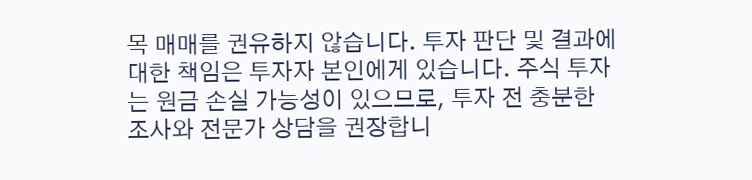목 매매를 권유하지 않습니다. 투자 판단 및 결과에 대한 책임은 투자자 본인에게 있습니다. 주식 투자는 원금 손실 가능성이 있으므로, 투자 전 충분한 조사와 전문가 상담을 권장합니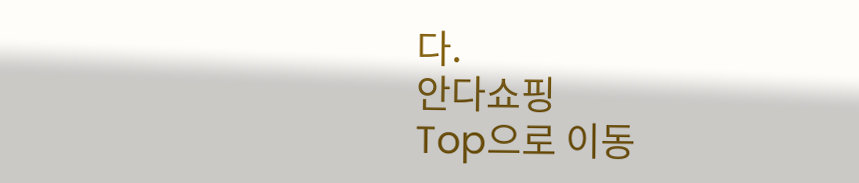다.
안다쇼핑
Top으로 이동